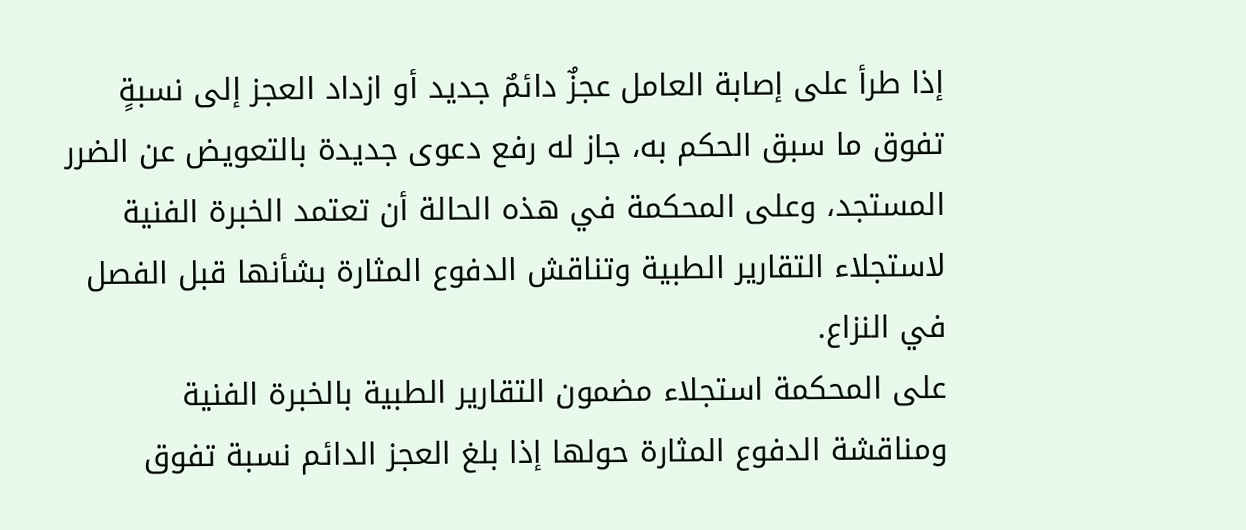إذا طرأ على إصابة العامل عجزٌ دائمٌ جديد أو ازداد العجز إلى نسبةٍ تفوق ما سبق الحكم به، جاز له رفع دعوى جديدة بالتعويض عن الضرر المستجد، وعلى المحكمة في هذه الحالة أن تعتمد الخبرة الفنية لاستجلاء التقارير الطبية وتناقش الدفوع المثارة بشأنها قبل الفصل في النزاع.
على المحكمة استجلاء مضمون التقارير الطبية بالخبرة الفنية ومناقشة الدفوع المثارة حولها إذا بلغ العجز الدائم نسبة تفوق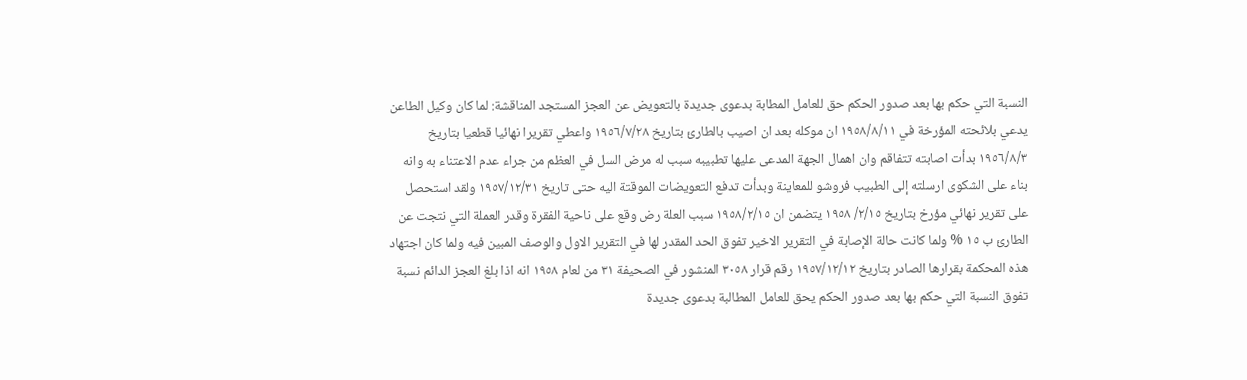النسبة التي حكم بها بعد صدور الحكم حق للعامل المطابة بدعوى جديدة بالتعويض عن العجز المستجد المناقشة: لما كان وكيل الطاعن يدعي بلائحته المؤرخة في ١٩٥٨/٨/١١ ان موكله بعد ان اصيب بالطارئ بتاريخ ١٩٥٦/٧/٢٨ واعطي تقريرا نهائيا قطعيا بتاريخ ١٩٥٦/٨/٣ بدأت اصابته تتفاقم وان اهمال الجهة المدعى عليها تطبيبه سبب له مرض السل في العظم من جراء عدم الاعتناء به وانه بناء على الشكوى ارسلته إلى الطبيب فروشو للمعاينة وبدأت تدفع التعويضات الموقتة اليه حتى تاريخ ١٩٥٧/١٢/٣١ ولقد استحصل على تقرير نهائي مؤرخ بتاريخ ٢/١٥/ ١٩٥٨ يتضمن ان ١٩٥٨/٢/١٥ سبب العلة رض وقع على ناحية الفقرة وقدر العملة التي نتجت عن الطارئ ب ١٥ % ولما كانت حالة الإصابة في التقرير الاخير تفوق الحد المقدر لها في التقرير الاول والوصف المبين فيه ولما كان اجتهاد هذه المحكمة بقرارها الصادر بتاريخ ١٩٥٧/١٢/١٢ رقم قرار ٣٠٥٨ المنشور في الصحيفة ٣١ من لعام ١٩٥٨ انه اذا بلغ العجز الدائم نسبة تفوق النسبة التي حكم بها بعد صدور الحكم يحق للعامل المطالبة بدعوى جديدة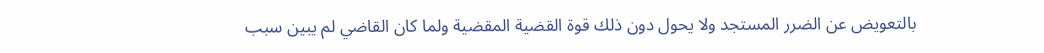بالتعويض عن الضرر المستجد ولا يحول دون ذلك قوة القضية المقضية ولما كان القاضي لم يبين سبب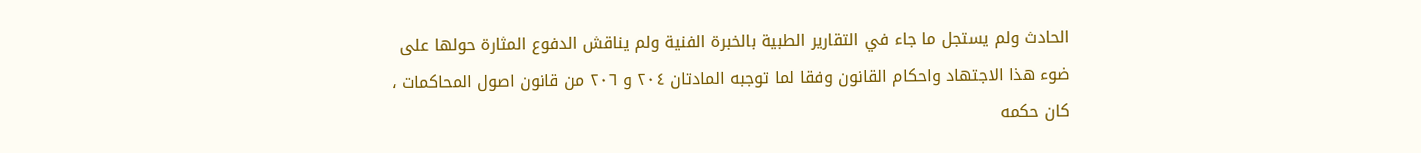الحادث ولم يستجل ما جاء في التقارير الطبية بالخبرة الفنية ولم يناقش الدفوع المثارة حولها على ضوء هذا الاجتهاد واحكام القانون وفقا لما توجبه المادتان ٢٠٤ و ٢٠٦ من قانون اصول المحاكمات ، كان حكمه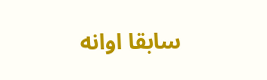سابقا اوانه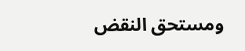ومستحق النقض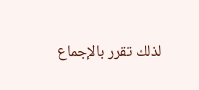لذلك تقرر بالإجماع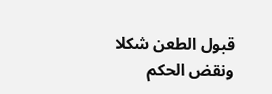قبول الطعن شكلا ونقض الحكم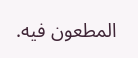المطعون فيه.